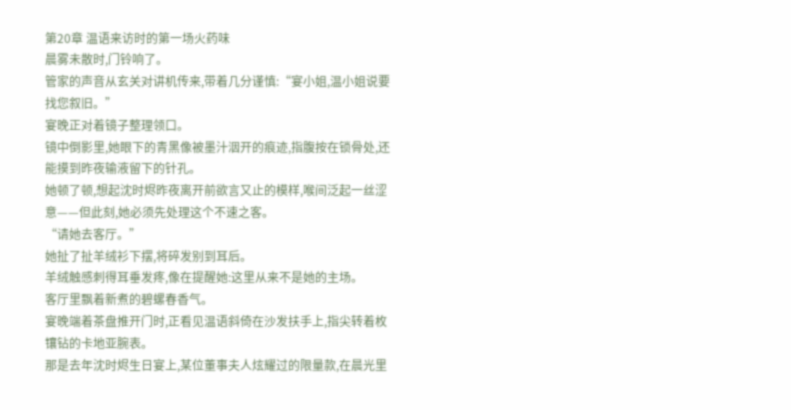第20章 温语来访时的第一场火药味
晨雾未散时,门铃响了。
管家的声音从玄关对讲机传来,带着几分谨慎:“宴小姐,温小姐说要找您叙旧。”
宴晚正对着镜子整理领口。
镜中倒影里,她眼下的青黑像被墨汁洇开的痕迹,指腹按在锁骨处,还能摸到昨夜输液留下的针孔。
她顿了顿,想起沈时烬昨夜离开前欲言又止的模样,喉间泛起一丝涩意——但此刻,她必须先处理这个不速之客。
“请她去客厅。”
她扯了扯羊绒衫下摆,将碎发别到耳后。
羊绒触感刺得耳垂发疼,像在提醒她:这里从来不是她的主场。
客厅里飘着新煮的碧螺春香气。
宴晚端着茶盘推开门时,正看见温语斜倚在沙发扶手上,指尖转着枚镶钻的卡地亚腕表。
那是去年沈时烬生日宴上,某位董事夫人炫耀过的限量款,在晨光里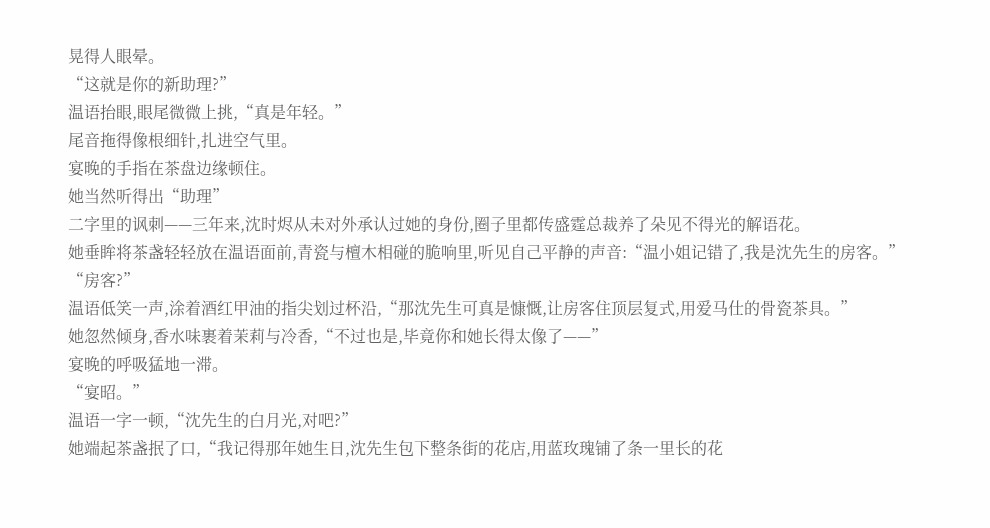晃得人眼晕。
“这就是你的新助理?”
温语抬眼,眼尾微微上挑,“真是年轻。”
尾音拖得像根细针,扎进空气里。
宴晚的手指在茶盘边缘顿住。
她当然听得出“助理”
二字里的讽刺——三年来,沈时烬从未对外承认过她的身份,圈子里都传盛霆总裁养了朵见不得光的解语花。
她垂眸将茶盏轻轻放在温语面前,青瓷与檀木相碰的脆响里,听见自己平静的声音:“温小姐记错了,我是沈先生的房客。”
“房客?”
温语低笑一声,涂着酒红甲油的指尖划过杯沿,“那沈先生可真是慷慨,让房客住顶层复式,用爱马仕的骨瓷茶具。”
她忽然倾身,香水味裹着茉莉与冷香,“不过也是,毕竟你和她长得太像了——”
宴晚的呼吸猛地一滞。
“宴昭。”
温语一字一顿,“沈先生的白月光,对吧?”
她端起茶盏抿了口,“我记得那年她生日,沈先生包下整条街的花店,用蓝玫瑰铺了条一里长的花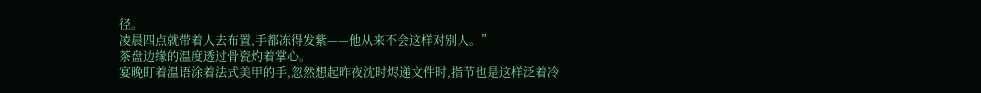径。
凌晨四点就带着人去布置,手都冻得发紫——他从来不会这样对别人。”
茶盘边缘的温度透过骨瓷灼着掌心。
宴晚盯着温语涂着法式美甲的手,忽然想起昨夜沈时烬递文件时,指节也是这样泛着冷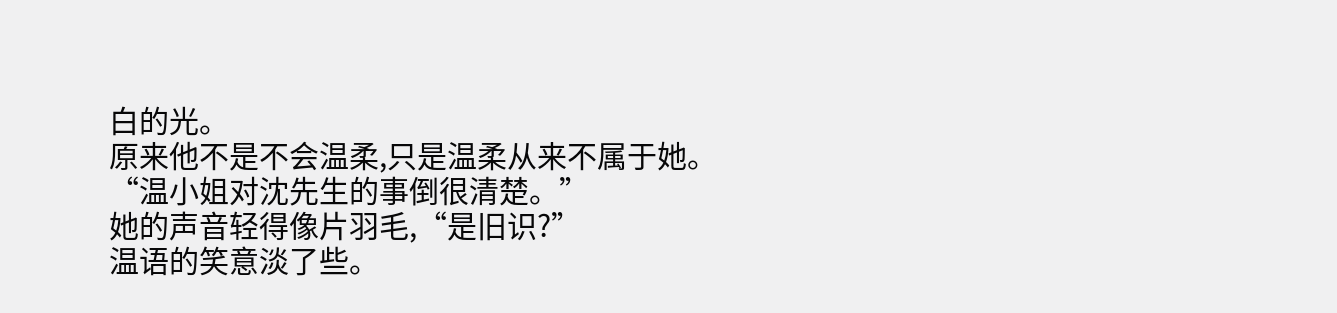白的光。
原来他不是不会温柔,只是温柔从来不属于她。
“温小姐对沈先生的事倒很清楚。”
她的声音轻得像片羽毛,“是旧识?”
温语的笑意淡了些。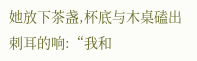她放下茶盏,杯底与木桌磕出刺耳的响:“我和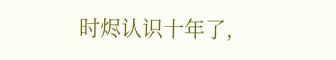时烬认识十年了,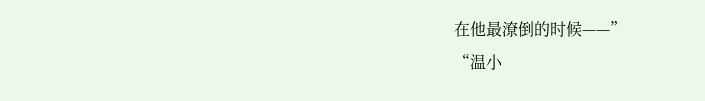在他最潦倒的时候——”
“温小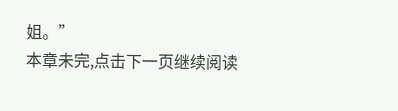姐。”
本章未完,点击下一页继续阅读